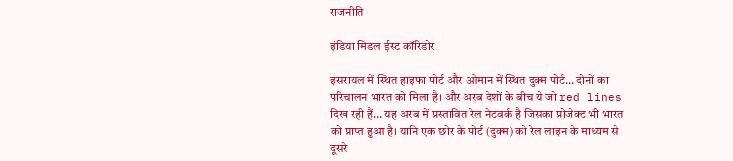राजनीति

इंडिया मिडल ईस्ट कॉरिडोर

इसरायल में स्थित हाइफा पोर्ट और ओमान में स्थित दुक्म पोर्ट… दोनों का परिचालन भारत को मिला है। और अरब देशों के बीच ये जो red lines दिख रही हैं… यह अरब में प्रस्तावित रेल नेटवर्क है जिसका प्रोजेक्ट भी भारत को प्राप्त हुआ है। यानि एक छोर के पोर्ट (दुक्म) को रेल लाइन के माध्यम से दूसरे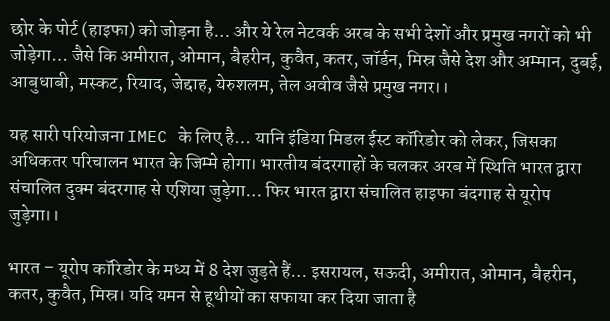छोर के पोर्ट (हाइफा) को जोड़ना है… और ये रेल नेटवर्क अरब के सभी देशों और प्रमुख नगरों को भी जोड़ेगा… जैसे कि अमीरात, ओमान, बैहरीन, कुवैत, कतर, जॉर्डन, मिस्र जैसे देश और अम्मान, दुबई, आबुधाबी, मस्कट, रियाद, जेद्दाह, येरुशलम, तेल अवीव जैसे प्रमुख नगर।।

यह सारी परियोजना IMEC के लिए है… यानि इंडिया मिडल ईस्ट कॉरिडोर को लेकर, जिसका अधिकतर परिचालन भारत के जिम्मे होगा। भारतीय बंदरगाहों के चलकर अरब में स्थिति भारत द्वारा संचालित दुक्म बंदरगाह से एशिया जुड़ेगा… फिर भारत द्वारा संचालित हाइफा बंदगाह से यूरोप जुड़ेगा।।

भारत – यूरोप कॉरिडोर के मध्य में 8 देश जुड़ते हैं… इसरायल, सऊदी, अमीरात, ओमान, बैहरीन, कतर, कुवैत, मिस्र। यदि यमन से हूथीयों का सफाया कर दिया जाता है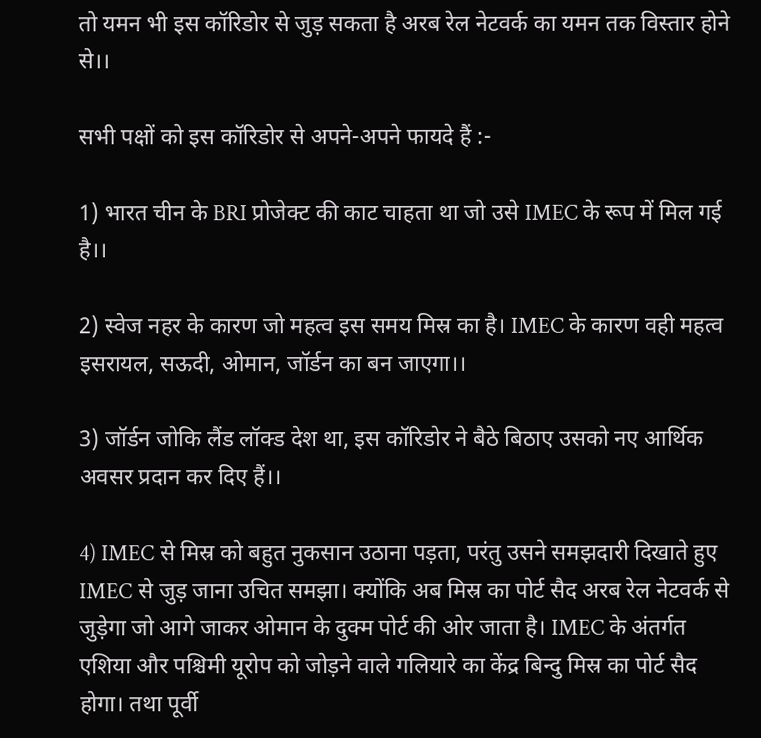तो यमन भी इस कॉरिडोर से जुड़ सकता है अरब रेल नेटवर्क का यमन तक विस्तार होने से।।

सभी पक्षों को इस कॉरिडोर से अपने-अपने फायदे हैं :-

1) भारत चीन के BRI प्रोजेक्ट की काट चाहता था जो उसे IMEC के रूप में मिल गई है।।

2) स्वेज नहर के कारण जो महत्व इस समय मिस्र का है। IMEC के कारण वही महत्व इसरायल, सऊदी, ओमान, जॉर्डन का बन जाएगा।।

3) जॉर्डन जोकि लैंड लॉक्ड देश था, इस कॉरिडोर ने बैठे बिठाए उसको नए आर्थिक अवसर प्रदान कर दिए हैं।।

4) IMEC से मिस्र को बहुत नुकसान उठाना पड़ता, परंतु उसने समझदारी दिखाते हुए IMEC से जुड़ जाना उचित समझा। क्योंकि अब मिस्र का पोर्ट सैद अरब रेल नेटवर्क से जुड़ेगा जो आगे जाकर ओमान के दुक्म पोर्ट की ओर जाता है। IMEC के अंतर्गत एशिया और पश्चिमी यूरोप को जोड़ने वाले गलियारे का केंद्र बिन्दु मिस्र का पोर्ट सैद होगा। तथा पूर्वी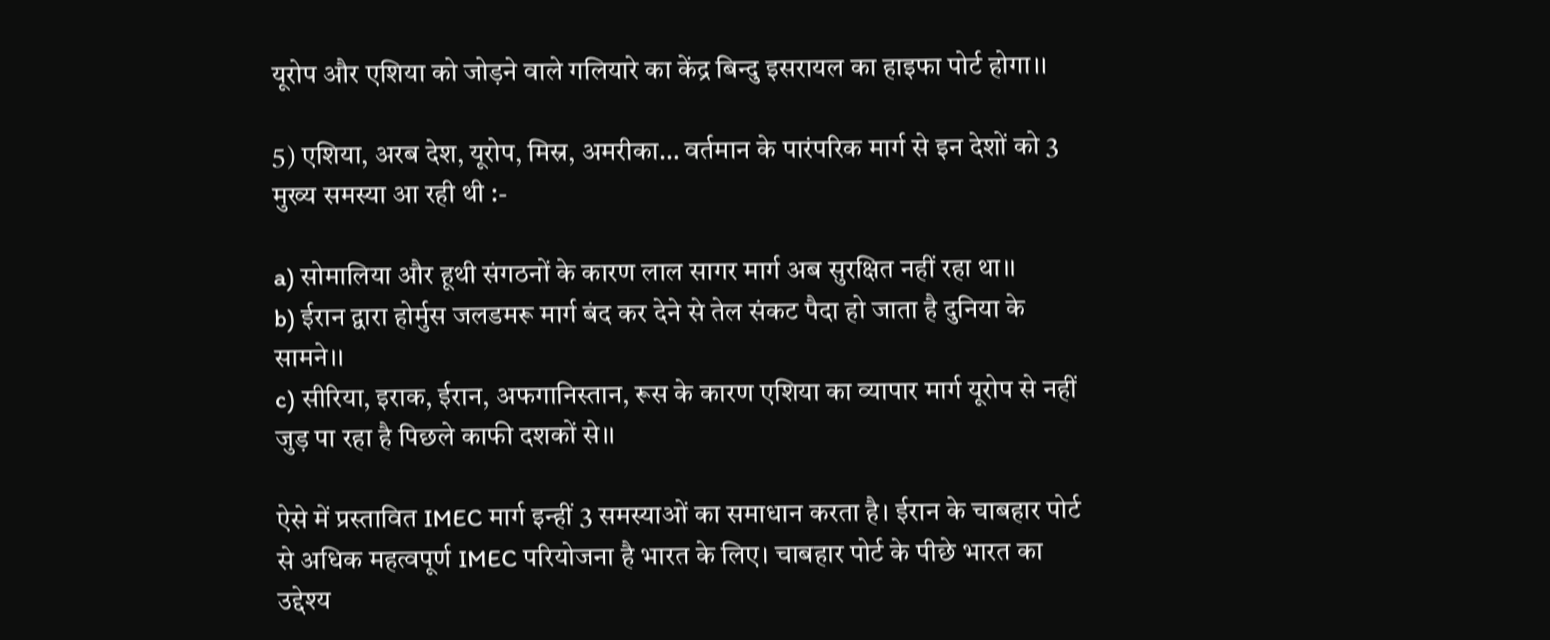यूरोप और एशिया को जोड़ने वाले गलियारे का केंद्र बिन्दु इसरायल का हाइफा पोर्ट होगा।।

5) एशिया, अरब देश, यूरोप, मिस्र, अमरीका… वर्तमान के पारंपरिक मार्ग से इन देशों को 3 मुख्य समस्या आ रही थी :-

a) सोमालिया और हूथी संगठनों के कारण लाल सागर मार्ग अब सुरक्षित नहीं रहा था।।
b) ईरान द्वारा होर्मुस जलडमरू मार्ग बंद कर देने से तेल संकट पैदा हो जाता है दुनिया के सामने।।
c) सीरिया, इराक, ईरान, अफगानिस्तान, रूस के कारण एशिया का व्यापार मार्ग यूरोप से नहीं जुड़ पा रहा है पिछले काफी दशकों से।।

ऐसे में प्रस्तावित IMEC मार्ग इन्हीं 3 समस्याओं का समाधान करता है। ईरान के चाबहार पोर्ट से अधिक महत्वपूर्ण IMEC परियोजना है भारत के लिए। चाबहार पोर्ट के पीछे भारत का उद्देश्य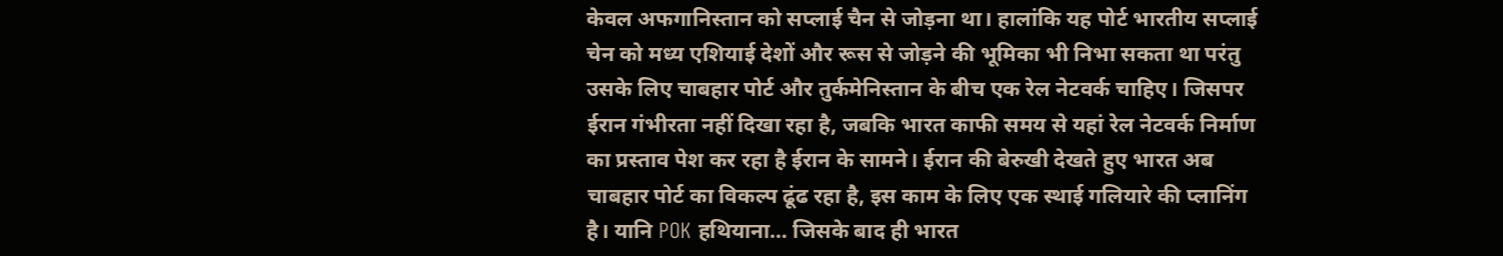केवल अफगानिस्तान को सप्लाई चैन से जोड़ना था। हालांकि यह पोर्ट भारतीय सप्लाई चेन को मध्य एशियाई देशों और रूस से जोड़ने की भूमिका भी निभा सकता था परंतु उसके लिए चाबहार पोर्ट और तुर्कमेनिस्तान के बीच एक रेल नेटवर्क चाहिए। जिसपर ईरान गंभीरता नहीं दिखा रहा है, जबकि भारत काफी समय से यहां रेल नेटवर्क निर्माण का प्रस्ताव पेश कर रहा है ईरान के सामने। ईरान की बेरुखी देखते हुए भारत अब चाबहार पोर्ट का विकल्प ढूंढ रहा है, इस काम के लिए एक स्थाई गलियारे की प्लानिंग है। यानि POK हथियाना… जिसके बाद ही भारत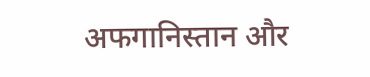अफगानिस्तान और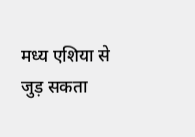मध्य एशिया से जुड़ सकता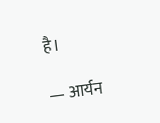है।

— आर्यन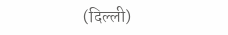(दिल्ली)